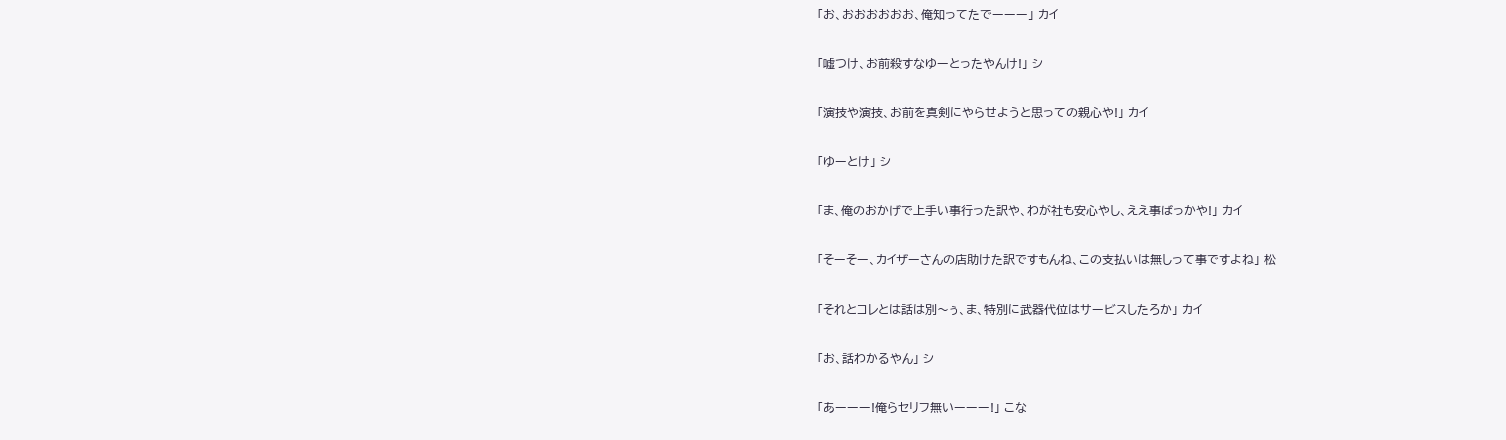「お、おおおおおお、俺知ってたでーーー」 カイ

「嘘つけ、お前殺すなゆーとったやんけ!」 シ

「演技や演技、お前を真剣にやらせようと思っての親心や!」 カイ

「ゆーとけ」 シ

「ま、俺のおかげで上手い事行った訳や、わが社も安心やし、ええ事ばっかや!」 カイ

「そーそー、カイザーさんの店助けた訳ですもんね、この支払いは無しって事ですよね」 松

「それとコレとは話は別〜ぅ、ま、特別に武器代位はサービスしたろか」 カイ

「お、話わかるやん」 シ

「あーーー!俺らセリフ無いーーー!」 こな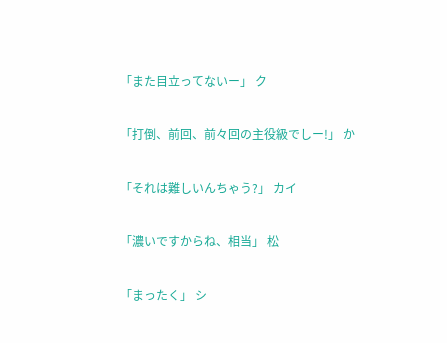「また目立ってないー」 ク

「打倒、前回、前々回の主役級でしー!」 か

「それは難しいんちゃう?」 カイ

「濃いですからね、相当」 松

「まったく」 シ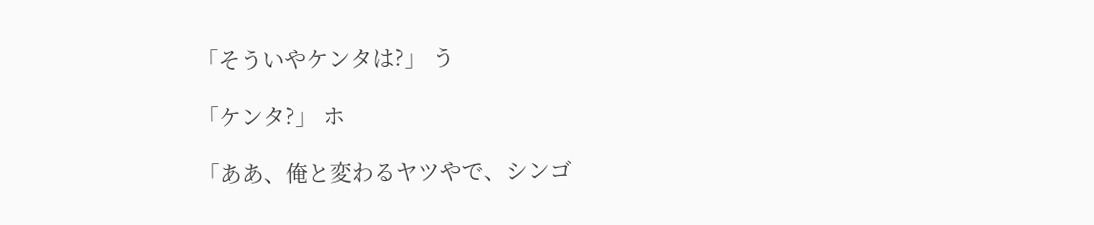「そういやケンタは?」 う

「ケンタ?」 ホ

「ああ、俺と変わるヤツやで、シンゴ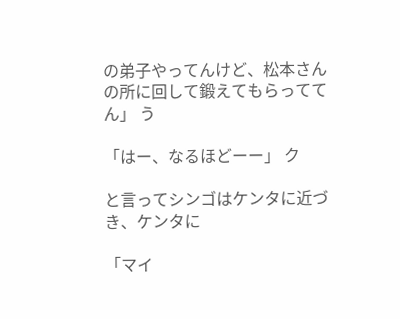の弟子やってんけど、松本さんの所に回して鍛えてもらっててん」 う

「はー、なるほどーー」 ク

と言ってシンゴはケンタに近づき、ケンタに

「マイ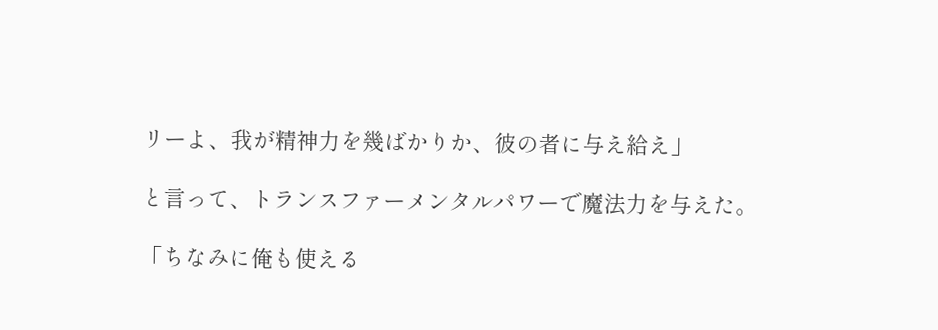リーよ、我が精神力を幾ばかりか、彼の者に与え給え」

と言って、トランスファーメンタルパワーで魔法力を与えた。

「ちなみに俺も使える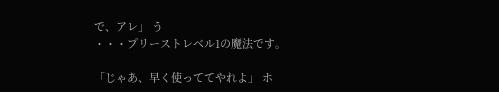で、アレ」 う
・・・プリーストレベル1の魔法です。

「じゃあ、早く使っててやれよ」 ホ